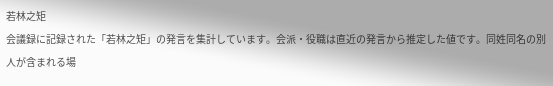若林之矩
会議録に記録された「若林之矩」の発言を集計しています。会派・役職は直近の発言から推定した値です。同姓同名の別人が含まれる場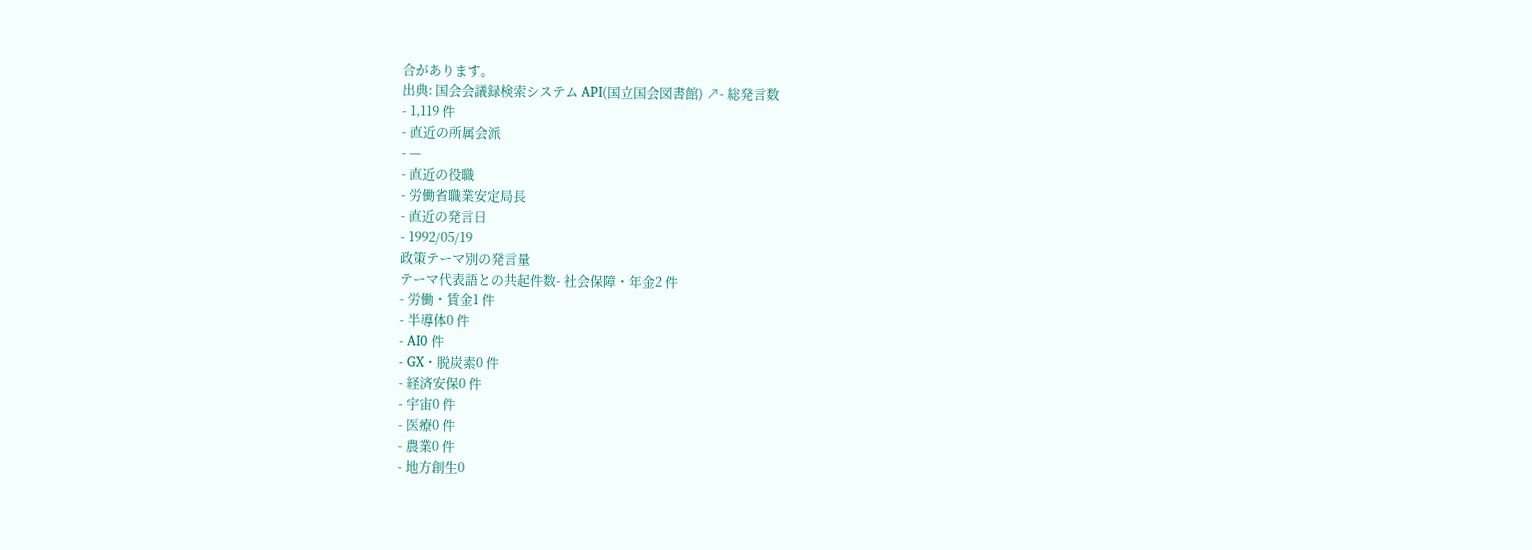合があります。
出典: 国会会議録検索システム API(国立国会図書館) ↗- 総発言数
- 1,119 件
- 直近の所属会派
- —
- 直近の役職
- 労働省職業安定局長
- 直近の発言日
- 1992/05/19
政策テーマ別の発言量
テーマ代表語との共起件数- 社会保障・年金2 件
- 労働・賃金1 件
- 半導体0 件
- AI0 件
- GX・脱炭素0 件
- 経済安保0 件
- 宇宙0 件
- 医療0 件
- 農業0 件
- 地方創生0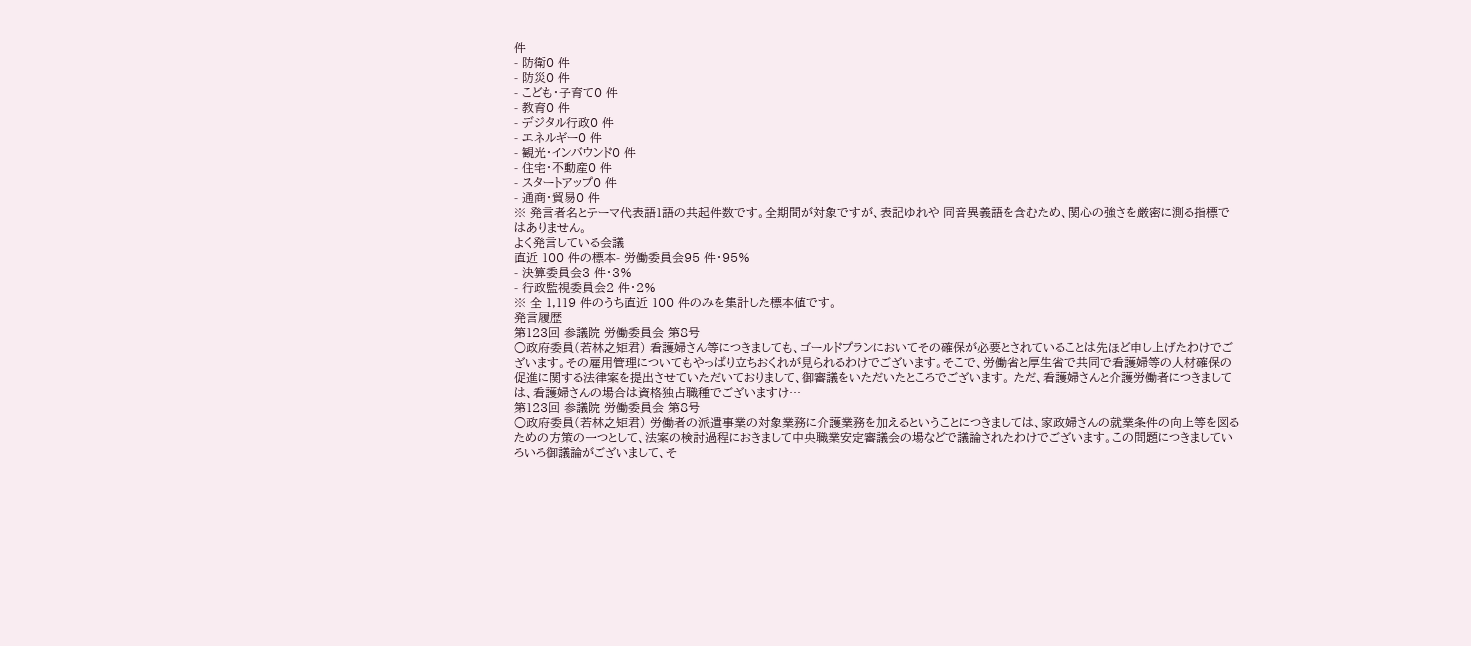件
- 防衛0 件
- 防災0 件
- こども・子育て0 件
- 教育0 件
- デジタル行政0 件
- エネルギー0 件
- 観光・インバウンド0 件
- 住宅・不動産0 件
- スタートアップ0 件
- 通商・貿易0 件
※ 発言者名とテーマ代表語1語の共起件数です。全期間が対象ですが、表記ゆれや 同音異義語を含むため、関心の強さを厳密に測る指標ではありません。
よく発言している会議
直近 100 件の標本- 労働委員会95 件・95%
- 決算委員会3 件・3%
- 行政監視委員会2 件・2%
※ 全 1,119 件のうち直近 100 件のみを集計した標本値です。
発言履歴
第123回 参議院 労働委員会 第8号
○政府委員(若林之矩君) 看護婦さん等につきましても、ゴールドプランにおいてその確保が必要とされていることは先ほど申し上げたわけでございます。その雇用管理についてもやっぱり立ちおくれが見られるわけでございます。そこで、労働省と厚生省で共同で看護婦等の人材確保の促進に関する法律案を提出させていただいておりまして、御審議をいただいたところでございます。 ただ、看護婦さんと介護労働者につきましては、看護婦さんの場合は資格独占職種でございますけ…
第123回 参議院 労働委員会 第8号
○政府委員(若林之矩君) 労働者の派遣事業の対象業務に介護業務を加えるということにつきましては、家政婦さんの就業条件の向上等を図るための方策の一つとして、法案の検討過程におきまして中央職業安定審議会の場などで議論されたわけでございます。この問題につきましていろいろ御議論がございまして、そ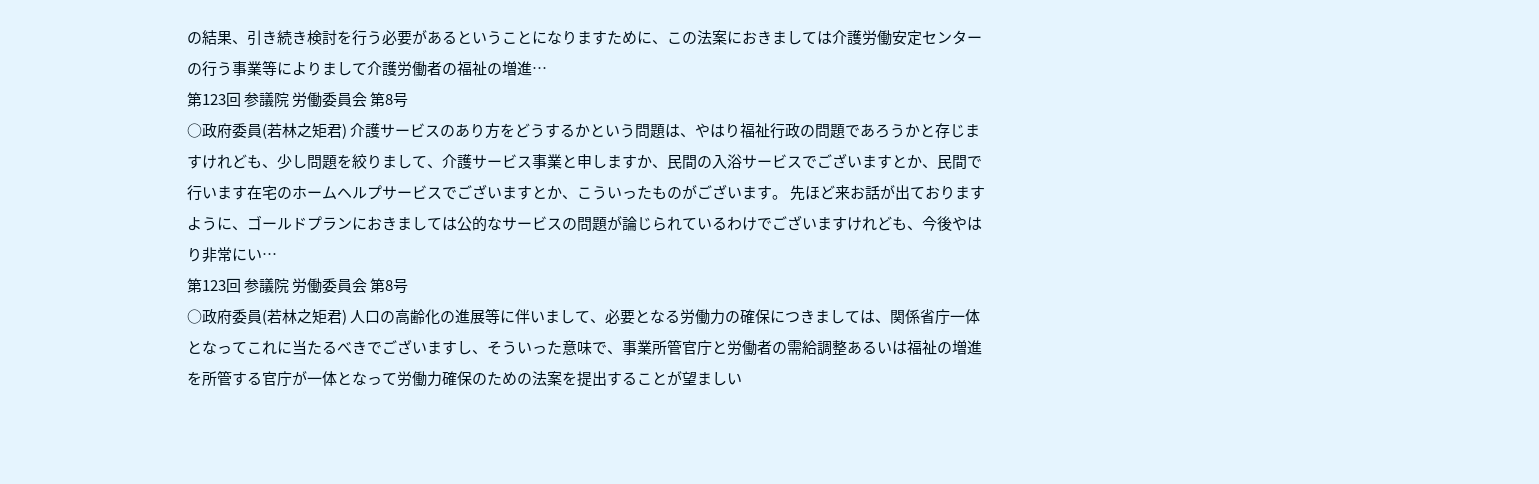の結果、引き続き検討を行う必要があるということになりますために、この法案におきましては介護労働安定センターの行う事業等によりまして介護労働者の福祉の増進…
第123回 参議院 労働委員会 第8号
○政府委員(若林之矩君) 介護サービスのあり方をどうするかという問題は、やはり福祉行政の問題であろうかと存じますけれども、少し問題を絞りまして、介護サービス事業と申しますか、民間の入浴サービスでございますとか、民間で行います在宅のホームヘルプサービスでございますとか、こういったものがございます。 先ほど来お話が出ておりますように、ゴールドプランにおきましては公的なサービスの問題が論じられているわけでございますけれども、今後やはり非常にい…
第123回 参議院 労働委員会 第8号
○政府委員(若林之矩君) 人口の高齢化の進展等に伴いまして、必要となる労働力の確保につきましては、関係省庁一体となってこれに当たるべきでございますし、そういった意味で、事業所管官庁と労働者の需給調整あるいは福祉の増進を所管する官庁が一体となって労働力確保のための法案を提出することが望ましい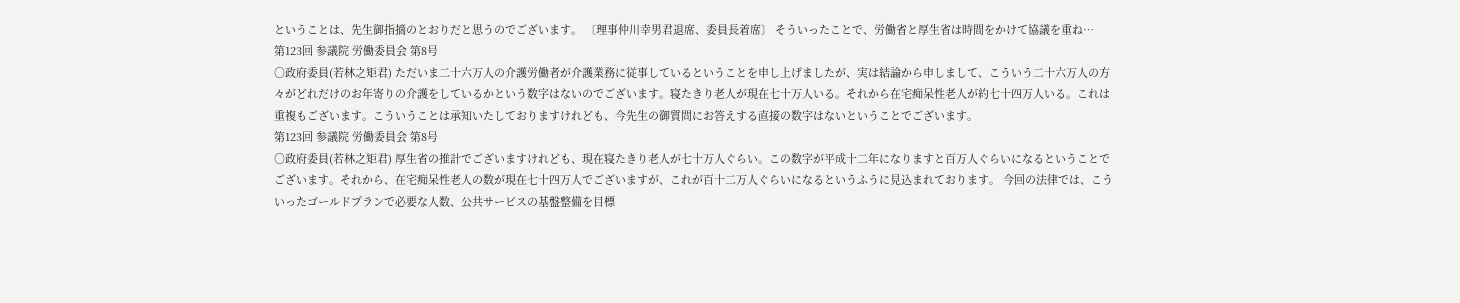ということは、先生御指摘のとおりだと思うのでございます。 〔理事仲川幸男君退席、委員長着席〕 そういったことで、労働省と厚生省は時間をかけて協議を重ね…
第123回 参議院 労働委員会 第8号
○政府委員(若林之矩君) ただいま二十六万人の介護労働者が介護業務に従事しているということを申し上げましたが、実は結論から申しまして、こういう二十六万人の方々がどれだけのお年寄りの介護をしているかという数字はないのでございます。寝たきり老人が現在七十万人いる。それから在宅痴呆性老人が約七十四万人いる。これは重複もございます。こういうことは承知いたしておりますけれども、今先生の御質問にお答えする直接の数字はないということでございます。
第123回 参議院 労働委員会 第8号
○政府委員(若林之矩君) 厚生省の推計でございますけれども、現在寝たきり老人が七十万人ぐらい。この数字が平成十二年になりますと百万人ぐらいになるということでございます。それから、在宅痴呆性老人の数が現在七十四万人でございますが、これが百十二万人ぐらいになるというふうに見込まれております。 今回の法律では、こういったゴールドプランで必要な人数、公共サービスの基盤整備を目標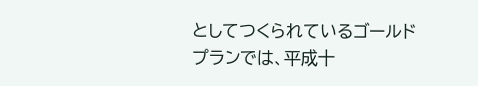としてつくられているゴールドプランでは、平成十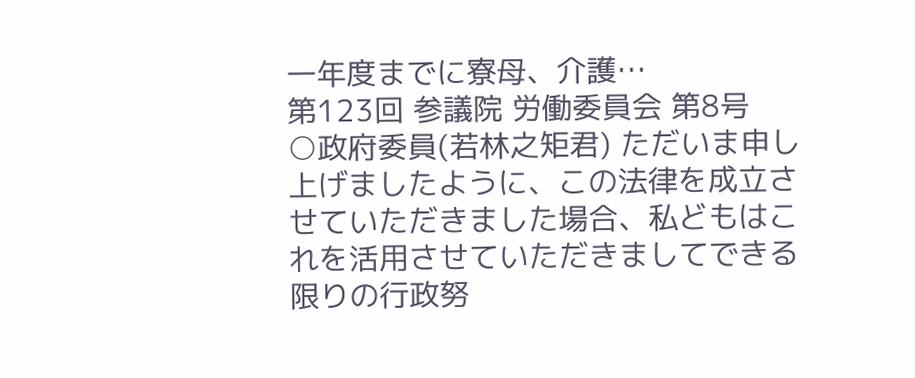一年度までに寮母、介護…
第123回 参議院 労働委員会 第8号
○政府委員(若林之矩君) ただいま申し上げましたように、この法律を成立させていただきました場合、私どもはこれを活用させていただきましてできる限りの行政努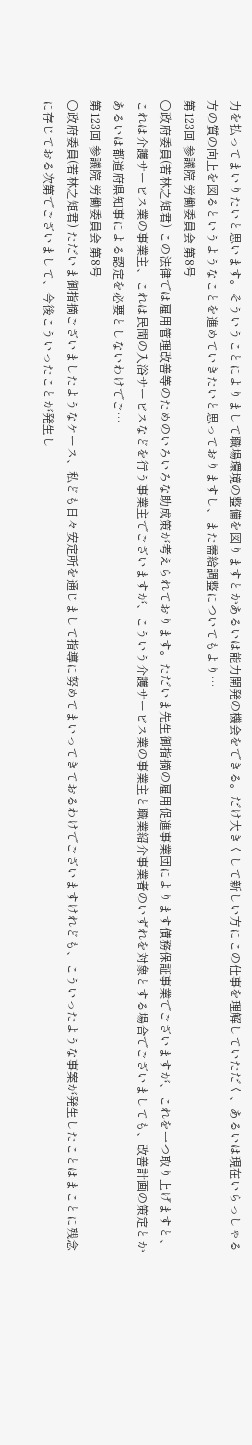力を払ってまいりたいと思います。そういうことによりまして職場環境の整備を図りますとかあるいは能力開発の機会をできる。だけ大きくして新しい方にこの仕事を理解していただく、あるいは現在いらっしゃる方の質の向上を図るというようなことを進めていきたいと思っておりますし、また需給調整についてもより…
第123回 参議院 労働委員会 第8号
○政府委員(若林之矩君) この法律では雇用管理改善等のためのいろいろな助成策が考えられております。ただいま先生御指摘の雇用促進事業団によります債務保証事業でございますが、これを一つ取り上げますと、これは介護サービス業の事業主、これは民間の入浴サービスなどを行う事業主でございますが、こういう介護サービス業の事業主と職業紹介事業者のいずれを対象とする場合でございましても、改善計画の策定とかあるいは都道府県知事による認定を必要としないわけでご…
第123回 参議院 労働委員会 第8号
○政府委員(若林之矩君) ただいま御指摘ございましたようなケース、私ども日々安定所を通じまして指導に努めてまいってきておるわけでございますけれども、こういったような事案が発生したことはまことに残念に存じておる次第でございまして、今後こういったことが発生し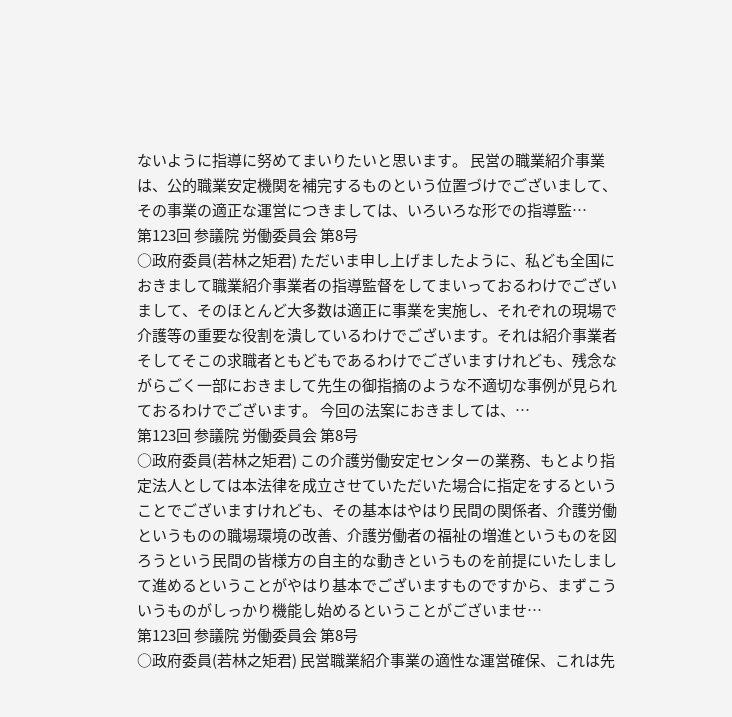ないように指導に努めてまいりたいと思います。 民営の職業紹介事業は、公的職業安定機関を補完するものという位置づけでございまして、その事業の適正な運営につきましては、いろいろな形での指導監…
第123回 参議院 労働委員会 第8号
○政府委員(若林之矩君) ただいま申し上げましたように、私ども全国におきまして職業紹介事業者の指導監督をしてまいっておるわけでございまして、そのほとんど大多数は適正に事業を実施し、それぞれの現場で介護等の重要な役割を潰しているわけでございます。それは紹介事業者そしてそこの求職者ともどもであるわけでございますけれども、残念ながらごく一部におきまして先生の御指摘のような不適切な事例が見られておるわけでございます。 今回の法案におきましては、…
第123回 参議院 労働委員会 第8号
○政府委員(若林之矩君) この介護労働安定センターの業務、もとより指定法人としては本法律を成立させていただいた場合に指定をするということでございますけれども、その基本はやはり民間の関係者、介護労働というものの職場環境の改善、介護労働者の福祉の増進というものを図ろうという民間の皆様方の自主的な動きというものを前提にいたしまして進めるということがやはり基本でございますものですから、まずこういうものがしっかり機能し始めるということがございませ…
第123回 参議院 労働委員会 第8号
○政府委員(若林之矩君) 民営職業紹介事業の適性な運営確保、これは先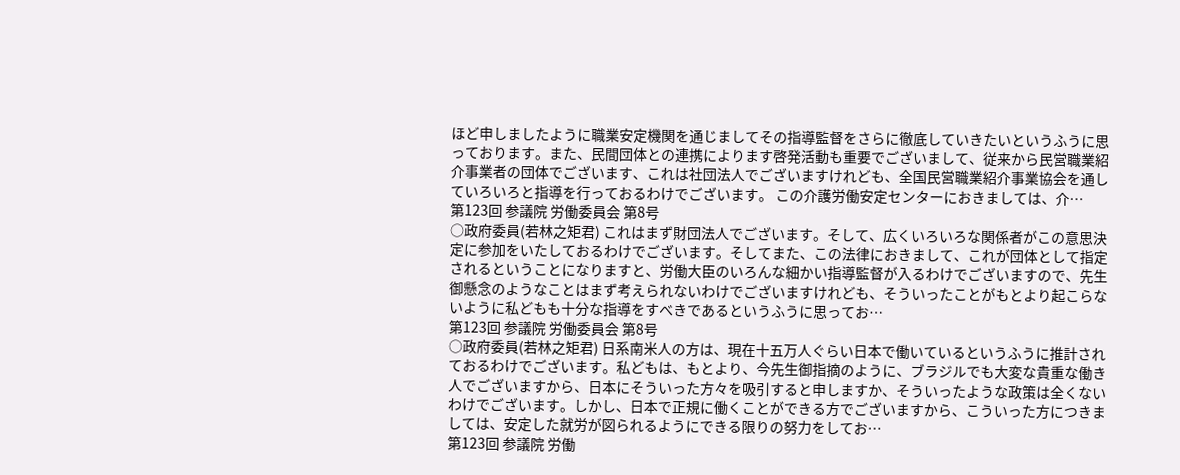ほど申しましたように職業安定機関を通じましてその指導監督をさらに徹底していきたいというふうに思っております。また、民間団体との連携によります啓発活動も重要でございまして、従来から民営職業紹介事業者の団体でございます、これは社団法人でございますけれども、全国民営職業紹介事業協会を通していろいろと指導を行っておるわけでございます。 この介護労働安定センターにおきましては、介…
第123回 参議院 労働委員会 第8号
○政府委員(若林之矩君) これはまず財団法人でございます。そして、広くいろいろな関係者がこの意思決定に参加をいたしておるわけでございます。そしてまた、この法律におきまして、これが団体として指定されるということになりますと、労働大臣のいろんな細かい指導監督が入るわけでございますので、先生御懸念のようなことはまず考えられないわけでございますけれども、そういったことがもとより起こらないように私どもも十分な指導をすべきであるというふうに思ってお…
第123回 参議院 労働委員会 第8号
○政府委員(若林之矩君) 日系南米人の方は、現在十五万人ぐらい日本で働いているというふうに推計されておるわけでございます。私どもは、もとより、今先生御指摘のように、ブラジルでも大変な貴重な働き人でございますから、日本にそういった方々を吸引すると申しますか、そういったような政策は全くないわけでございます。しかし、日本で正規に働くことができる方でございますから、こういった方につきましては、安定した就労が図られるようにできる限りの努力をしてお…
第123回 参議院 労働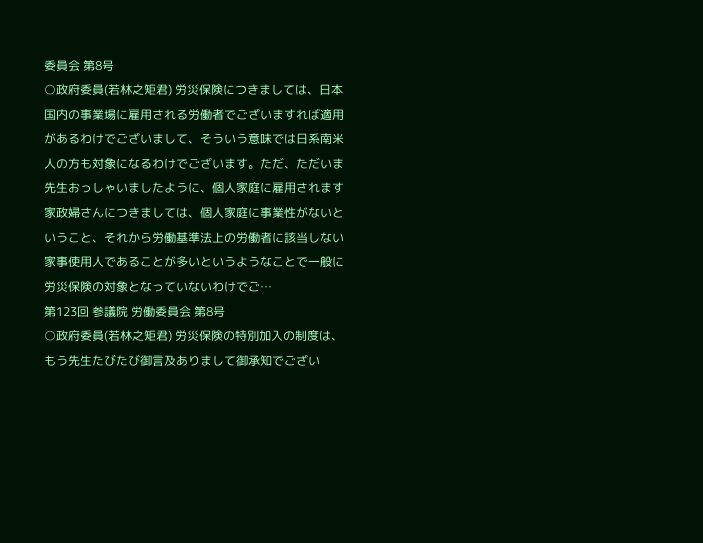委員会 第8号
○政府委員(若林之矩君) 労災保険につきましては、日本国内の事業場に雇用される労働者でございますれば適用があるわけでございまして、そういう意味では日系南米人の方も対象になるわけでございます。ただ、ただいま先生おっしゃいましたように、個人家庭に雇用されます家政婦さんにつきましては、個人家庭に事業性がないということ、それから労働基準法上の労働者に該当しない家事使用人であることが多いというようなことで一般に労災保険の対象となっていないわけでご…
第123回 参議院 労働委員会 第8号
○政府委員(若林之矩君) 労災保険の特別加入の制度は、もう先生たびたび御言及ありまして御承知でござい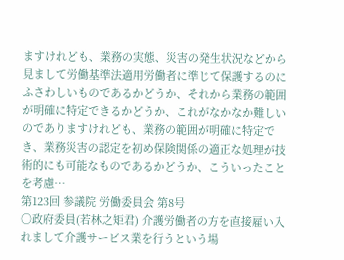ますけれども、業務の実態、災害の発生状況などから見まして労働基準法適用労働者に準じて保護するのにふさわしいものであるかどうか、それから業務の範囲が明確に特定できるかどうか、これがなかなか難しいのでありますけれども、業務の範囲が明確に特定でき、業務災害の認定を初め保険関係の適正な処理が技術的にも可能なものであるかどうか、こういったことを考慮…
第123回 参議院 労働委員会 第8号
○政府委員(若林之矩君) 介護労働者の方を直接雇い入れまして介護サービス業を行うという場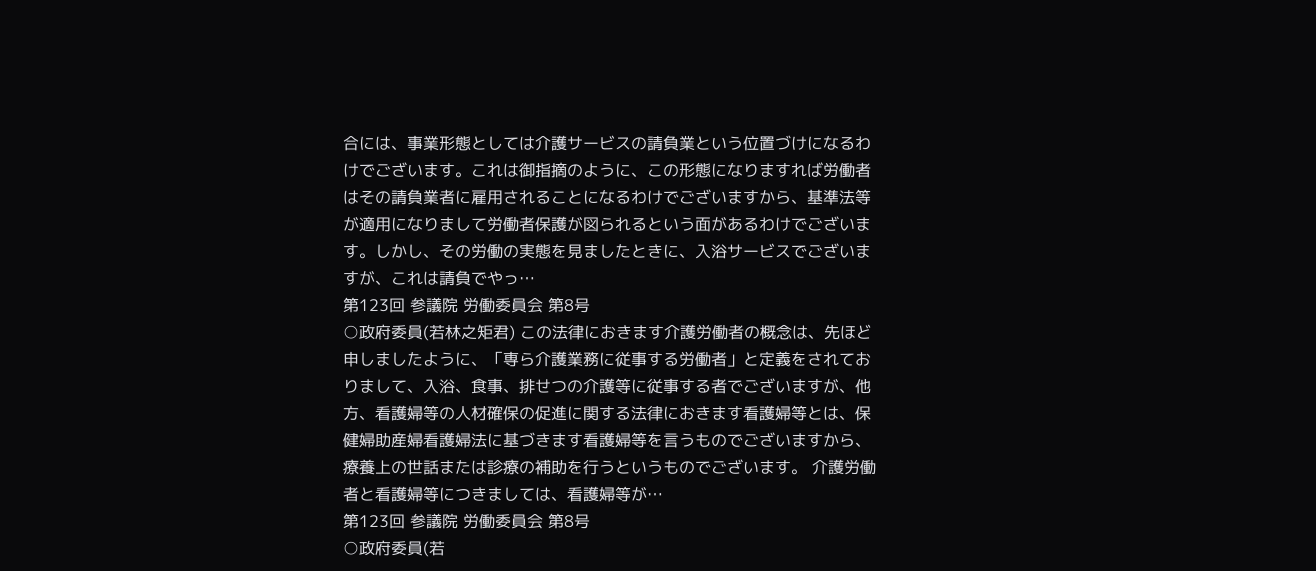合には、事業形態としては介護サービスの請負業という位置づけになるわけでございます。これは御指摘のように、この形態になりますれば労働者はその請負業者に雇用されることになるわけでございますから、基準法等が適用になりまして労働者保護が図られるという面があるわけでございます。しかし、その労働の実態を見ましたときに、入浴サービスでございますが、これは請負でやっ…
第123回 参議院 労働委員会 第8号
○政府委員(若林之矩君) この法律におきます介護労働者の概念は、先ほど申しましたように、「専ら介護業務に従事する労働者」と定義をされておりまして、入浴、食事、排せつの介護等に従事する者でございますが、他方、看護婦等の人材確保の促進に関する法律におきます看護婦等とは、保健婦助産婦看護婦法に基づきます看護婦等を言うものでございますから、療養上の世話または診療の補助を行うというものでございます。 介護労働者と看護婦等につきましては、看護婦等が…
第123回 参議院 労働委員会 第8号
○政府委員(若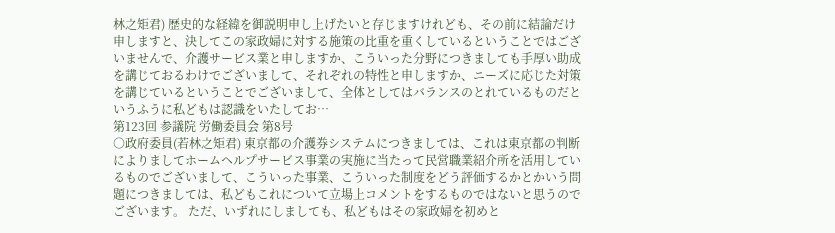林之矩君) 歴史的な経緯を御説明申し上げたいと存じますけれども、その前に結論だけ申しますと、決してこの家政婦に対する施策の比重を重くしているということではございませんで、介護サービス業と申しますか、こういった分野につきましても手厚い助成を講じておるわけでございまして、それぞれの特性と申しますか、ニーズに応じた対策を講じているということでございまして、全体としてはバランスのとれているものだというふうに私どもは認識をいたしてお…
第123回 参議院 労働委員会 第8号
○政府委員(若林之矩君) 東京都の介護券システムにつきましては、これは東京都の判断によりましてホームヘルプサービス事業の実施に当たって民営職業紹介所を活用しているものでございまして、こういった事業、こういった制度をどう評価するかとかいう問題につきましては、私どもこれについて立場上コメントをするものではないと思うのでございます。 ただ、いずれにしましても、私どもはその家政婦を初めと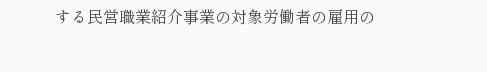する民営職業紹介事業の対象労働者の雇用の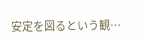安定を図るという観…